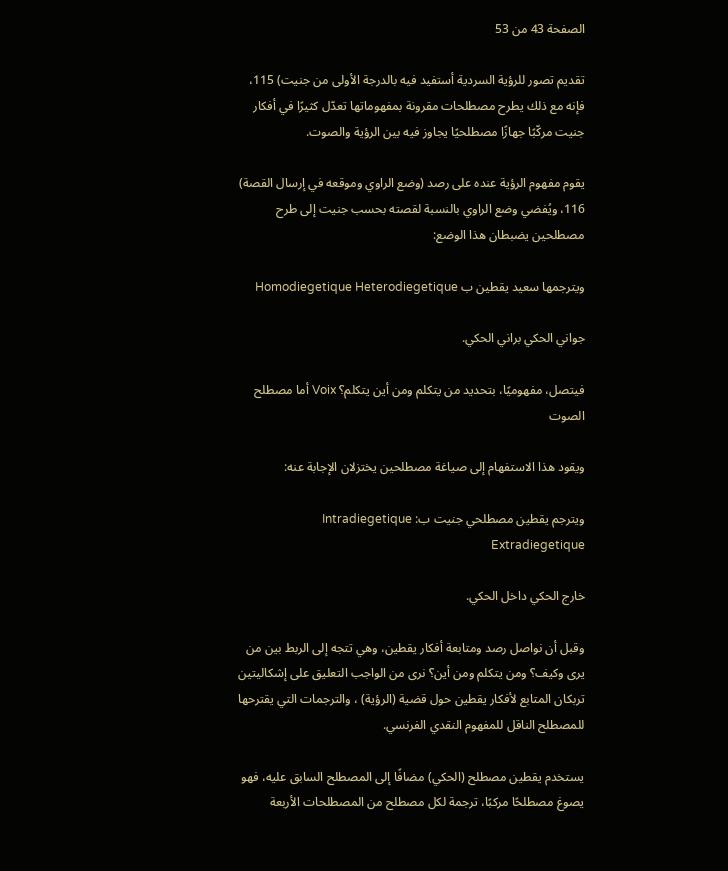الصفحة 43 من 53

تقديم تصور للرؤية السردية أستفيد فيه بالدرجة الأولى من جنيت) 115، فإنه مع ذلك يطرح مصطلحات مقرونة بمفهوماتها تعدّل كثيرًا في أفكار جنيت مركّبًا جهازًا مصطلحيًا يجاوز فيه بين الرؤية والصوت.

يقوم مفهوم الرؤية عنده على رصد (وضع الراوي وموقعه في إرسال القصة) 116، ويُفضي وضع الراوي بالنسبة لقصته بحسب جنيت إلى طرح مصطلحين يضبطان هذا الوضع:

ويترجمها سعيد يقطين ب Homodiegetique Heterodiegetique

جواني الحكي براني الحكي.

فيتصل، مفهوميًا، بتحديد من يتكلم ومن أين يتكلم؟ Voix أما مصطلح الصوت

ويقود هذا الاستفهام إلى صياغة مصطلحين يختزلان الإجابة عنه:

ويترجم يقطين مصطلحي جنيت ب: Intradiegetique Extradiegetique

خارج الحكي داخل الحكي.

وقبل أن نواصل رصد ومتابعة أفكار يقطين، وهي تتجه إلى الربط بين من يرى وكيف؟ ومن يتكلم ومن أين؟ نرى من الواجب التعليق على إشكاليتين تربكان المتابع لأفكار يقطين حول قضية (الرؤية) ، والترجمات التي يقترحها للمصطلح الناقل للمفهوم النقدي الفرنسي.

يستخدم يقطين مصطلح (الحكي) مضافًا إلى المصطلح السابق عليه، فهو يصوغ مصطلحًا مركبًا، ترجمة لكل مصطلح من المصطلحات الأربعة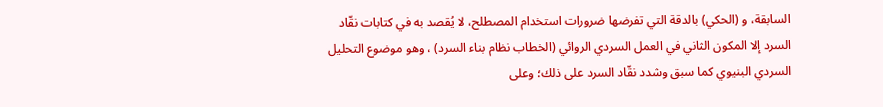السابقة، و (الحكي) بالدقة التي تفرضها ضرورات استخدام المصطلح، لا يُقصد به في كتابات نقّاد السرد إلا المكون الثاني في العمل السردي الروائي (الخطاب نظام بناء السرد) ، وهو موضوع التحليل السردي البنيوي كما سبق وشدد نقّاد السرد على ذلك؛ وعلى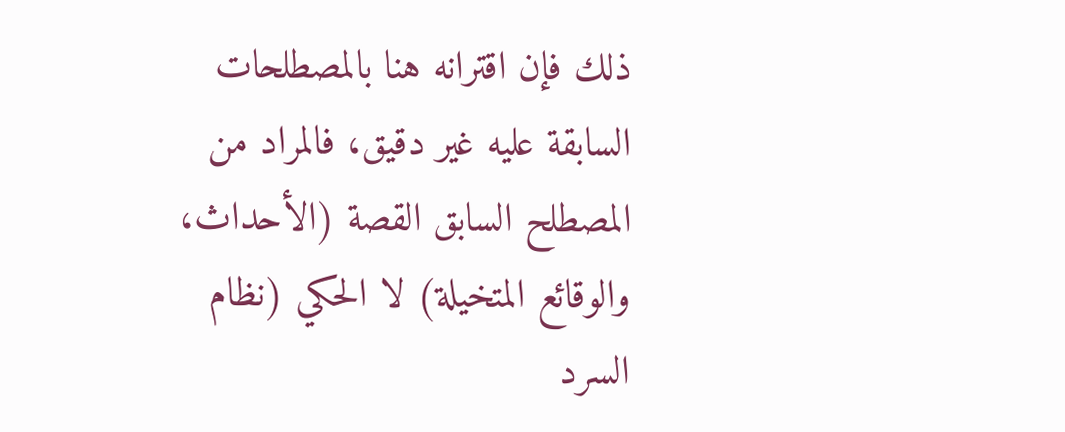ذلك فإن اقترانه هنا بالمصطلحات السابقة عليه غير دقيق، فالمراد من المصطلح السابق القصة (الأحداث، والوقائع المتخيلة) لا الحكي (نظام السرد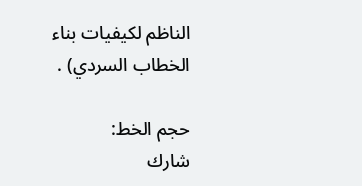الناظم لكيفيات بناء الخطاب السردي) .

حجم الخط:
شارك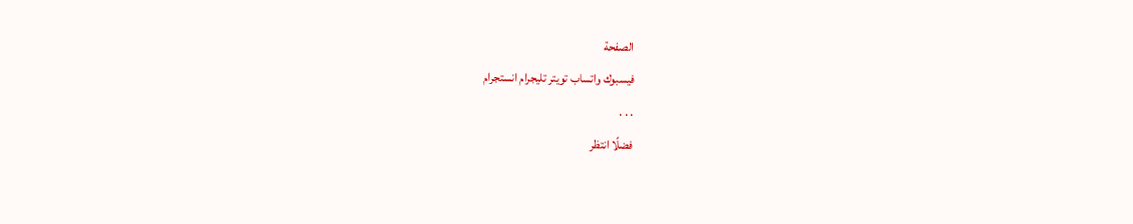الصفحة
فيسبوك واتساب تويتر تليجرام انستجرام
. . .
فضلًا انتظر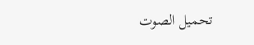تحميل الصوت